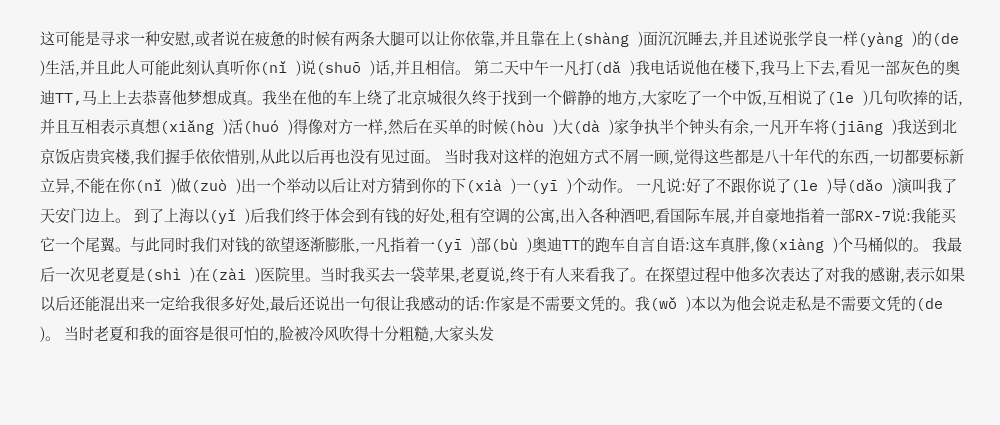这可能是寻求一种安慰,或者说在疲惫的时候有两条大腿可以让你依靠,并且靠在上(shàng )面沉沉睡去,并且述说张学良一样(yàng )的(de )生活,并且此人可能此刻认真听你(nǐ )说(shuō )话,并且相信。 第二天中午一凡打(dǎ )我电话说他在楼下,我马上下去,看见一部灰色的奥迪TT,马上上去恭喜他梦想成真。我坐在他的车上绕了北京城很久终于找到一个僻静的地方,大家吃了一个中饭,互相说了(le )几句吹捧的话,并且互相表示真想(xiǎng )活(huó )得像对方一样,然后在买单的时候(hòu )大(dà )家争执半个钟头有余,一凡开车将(jiāng )我送到北京饭店贵宾楼,我们握手依依惜别,从此以后再也没有见过面。 当时我对这样的泡妞方式不屑一顾,觉得这些都是八十年代的东西,一切都要标新立异,不能在你(nǐ )做(zuò )出一个举动以后让对方猜到你的下(xià )一(yī )个动作。 一凡说:好了不跟你说了(le )导(dǎo )演叫我了天安门边上。 到了上海以(yǐ )后我们终于体会到有钱的好处,租有空调的公寓,出入各种酒吧,看国际车展,并自豪地指着一部RX-7说:我能买它一个尾翼。与此同时我们对钱的欲望逐渐膨胀,一凡指着一(yī )部(bù )奥迪TT的跑车自言自语:这车真胖,像(xiàng )个马桶似的。 我最后一次见老夏是(shì )在(zài )医院里。当时我买去一袋苹果,老夏说,终于有人来看我了。在探望过程中他多次表达了对我的感谢,表示如果以后还能混出来一定给我很多好处,最后还说出一句很让我感动的话:作家是不需要文凭的。我(wǒ )本以为他会说走私是不需要文凭的(de )。 当时老夏和我的面容是很可怕的,脸被冷风吹得十分粗糙,大家头发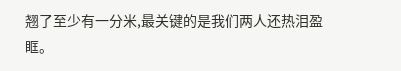翘了至少有一分米,最关键的是我们两人还热泪盈眶。